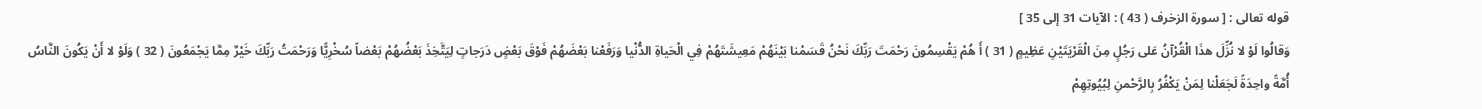قوله تعالى : [ سورة الزخرف ( 43 ) : الآيات 31 إلى 35 ]
وَقالُوا لَوْ لا نُزِّلَ هذَا الْقُرْآنُ عَلى رَجُلٍ مِنَ الْقَرْيَتَيْنِ عَظِيمٍ ( 31 ) أَ هُمْ يَقْسِمُونَ رَحْمَتَ رَبِّكَ نَحْنُ قَسَمْنا بَيْنَهُمْ مَعِيشَتَهُمْ فِي الْحَياةِ الدُّنْيا وَرَفَعْنا بَعْضَهُمْ فَوْقَ بَعْضٍ دَرَجاتٍ لِيَتَّخِذَ بَعْضُهُمْ بَعْضاً سُخْرِيًّا وَرَحْمَتُ رَبِّكَ خَيْرٌ مِمَّا يَجْمَعُونَ ( 32 ) وَلَوْ لا أَنْ يَكُونَ النَّاسُ أُمَّةً واحِدَةً لَجَعَلْنا لِمَنْ يَكْفُرُ بِالرَّحْمنِ لِبُيُوتِهِمْ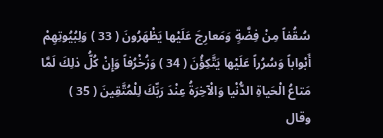سُقُفاً مِنْ فِضَّةٍ وَمَعارِجَ عَلَيْها يَظْهَرُونَ ( 33 ) وَلِبُيُوتِهِمْ أَبْواباً وَسُرُراً عَلَيْها يَتَّكِؤُنَ ( 34 ) وَزُخْرُفاً وَإِنْ كُلُّ ذلِكَ لَمَّا مَتاعُ الْحَياةِ الدُّنْيا وَالْآخِرَةُ عِنْدَ رَبِّكَ لِلْمُتَّقِينَ ( 35 )
وقال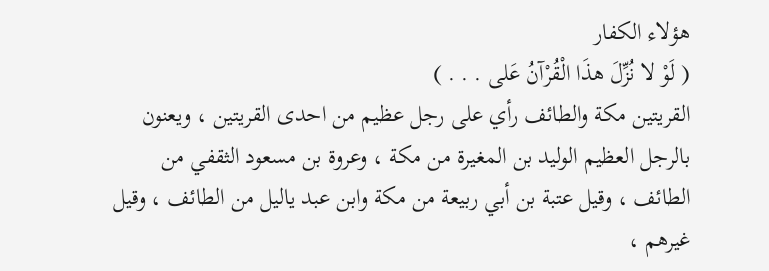هؤلاء الكفار
( لَوْ لا نُزِّلَ هذَا الْقُرْآنُ عَلى . . . )
القريتين مكة والطائف رأي على رجل عظيم من احدى القريتين ، ويعنون بالرجل العظيم الوليد بن المغيرة من مكة ، وعروة بن مسعود الثقفي من الطائف ، وقيل عتبة بن أبي ربيعة من مكة وابن عبد ياليل من الطائف ، وقيل غيرهم ،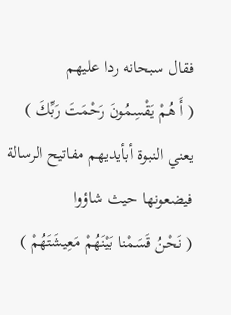فقال سبحانه ردا عليهم
( أَ هُمْ يَقْسِمُونَ رَحْمَتَ رَبِّكَ )
يعني النبوة أبأيديهم مفاتيح الرسالة فيضعونها حيث شاؤوا
( نَحْنُ قَسَمْنا بَيْنَهُمْ مَعِيشَتَهُمْ )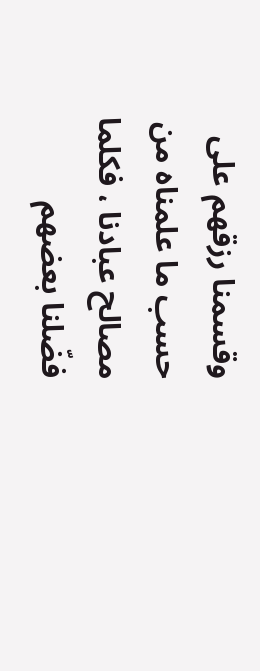وقسمنا رزقهم على حسب ما علمناه من مصالح عبادنا ، فكلما فضّلنا بعضهم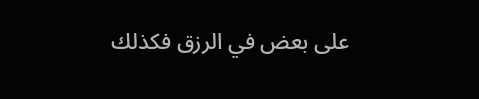على بعض في الرزق فكذلك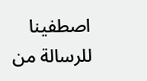اصطفينا للرسالة من